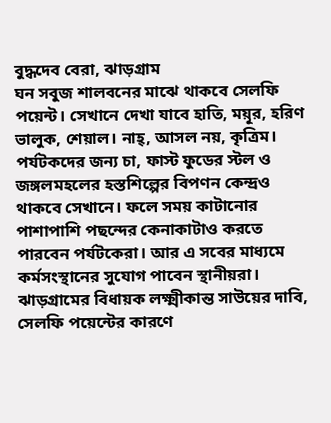বুদ্ধদেব বেরা, ঝাড়গ্রাম
ঘন সবুজ শালবনের মাঝে থাকবে সেলফি পয়েন্ট। সেখানে দেখা যাবে হাতি, ময়ূর, হরিণ ভালুক, শেয়াল। নাহ্, আসল নয়, কৃত্রিম। পর্যটকদের জন্য চা, ফাস্ট ফুডের স্টল ও জঙ্গলমহলের হস্তশিল্পের বিপণন কেন্দ্রও থাকবে সেখানে। ফলে সময় কাটানোর পাশাপাশি পছন্দের কেনাকাটাও করতে পারবেন পর্যটকেরা। আর এ সবের মাধ্যমে কর্মসংস্থানের সুযোগ পাবেন স্থানীয়রা। ঝাড়গ্রামের বিধায়ক লক্ষ্মীকান্ত সাউয়ের দাবি, সেলফি পয়েন্টের কারণে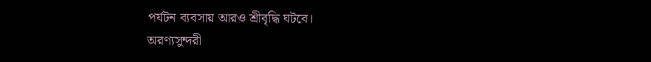পর্যটন ব্যবসায় আরও শ্রীবৃদ্ধি ঘটবে।
অরণ্যসুন্দরী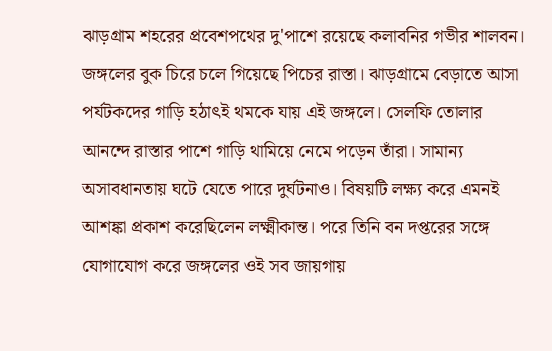ঝাড়গ্রাম শহরের প্রবেশপথের দু'পাশে রয়েছে কলাবনির গভীর শালবন। জঙ্গলের বুক চিরে চলে গিয়েছে পিচের রাস্তা। ঝাড়গ্রামে বেড়াতে আসা পর্যটকদের গাড়ি হঠাৎই থমকে যায় এই জঙ্গলে। সেলফি তোলার আনন্দে রাস্তার পাশে গাড়ি থামিয়ে নেমে পড়েন তাঁরা। সামান্য অসাবধানতায় ঘটে যেতে পারে দুর্ঘটনাও। বিষয়টি লক্ষ্য করে এমনই আশঙ্কা প্রকাশ করেছিলেন লক্ষ্মীকান্ত। পরে তিনি বন দপ্তরের সঙ্গে যোগাযোগ করে জঙ্গলের ওই সব জায়গায়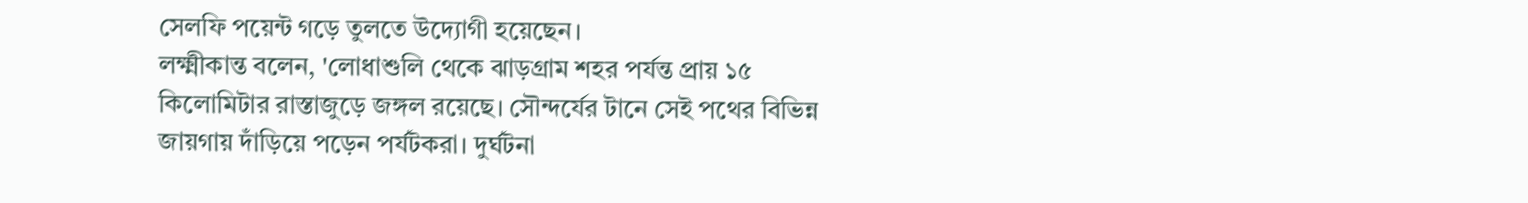সেলফি পয়েন্ট গড়ে তুলতে উদ্যোগী হয়েছেন।
লক্ষ্মীকান্ত বলেন, 'লোধাশুলি থেকে ঝাড়গ্রাম শহর পর্যন্ত প্রায় ১৫ কিলোমিটার রাস্তাজুড়ে জঙ্গল রয়েছে। সৌন্দর্যের টানে সেই পথের বিভিন্ন জায়গায় দাঁড়িয়ে পড়েন পর্যটকরা। দুর্ঘটনা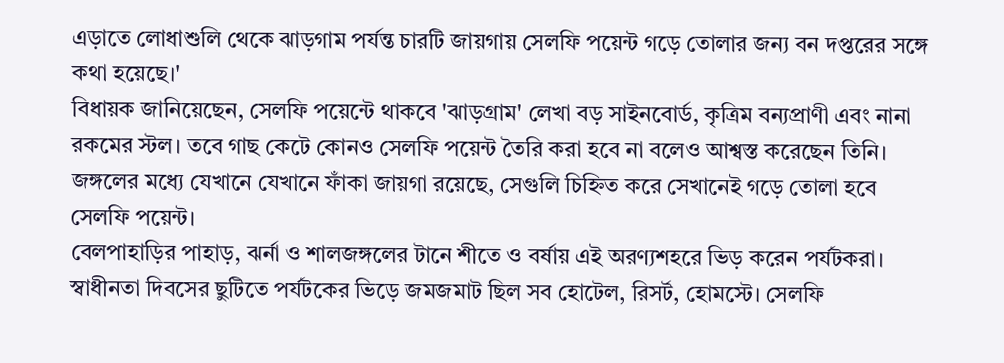এড়াতে লোধাশুলি থেকে ঝাড়গাম পর্যন্ত চারটি জায়গায় সেলফি পয়েন্ট গড়ে তোলার জন্য বন দপ্তরের সঙ্গে কথা হয়েছে।'
বিধায়ক জানিয়েছেন, সেলফি পয়েন্টে থাকবে 'ঝাড়গ্রাম' লেখা বড় সাইনবোর্ড, কৃত্রিম বন্যপ্রাণী এবং নানা রকমের স্টল। তবে গাছ কেটে কোনও সেলফি পয়েন্ট তৈরি করা হবে না বলেও আশ্বস্ত করেছেন তিনি। জঙ্গলের মধ্যে যেখানে যেখানে ফাঁকা জায়গা রয়েছে, সেগুলি চিহ্নিত করে সেখানেই গড়ে তোলা হবে সেলফি পয়েন্ট।
বেলপাহাড়ির পাহাড়, ঝর্না ও শালজঙ্গলের টানে শীতে ও বর্ষায় এই অরণ্যশহরে ভিড় করেন পর্যটকরা। স্বাধীনতা দিবসের ছুটিতে পর্যটকের ভিড়ে জমজমাট ছিল সব হোটেল, রিসর্ট, হোমস্টে। সেলফি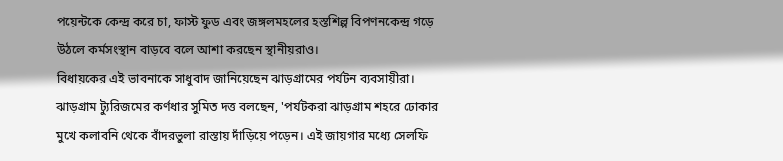পয়েন্টকে কেন্দ্র করে চা, ফাস্ট ফুড এবং জঙ্গলমহলের হস্তশিল্প বিপণনকেন্দ্র গড়ে উঠলে কর্মসংস্থান বাড়বে বলে আশা করছেন স্থানীয়রাও।
বিধায়কের এই ভাবনাকে সাধুবাদ জানিয়েছেন ঝাড়গ্রামের পর্যটন ব্যবসায়ীরা। ঝাড়গ্রাম ট্যুরিজমের কর্ণধার সুমিত দত্ত বলছেন, 'পর্যটকরা ঝাড়গ্রাম শহরে ঢোকার মুখে কলাবনি থেকে বাঁদরভুলা রাস্তায় দাঁড়িয়ে পড়েন। এই জায়গার মধ্যে সেলফি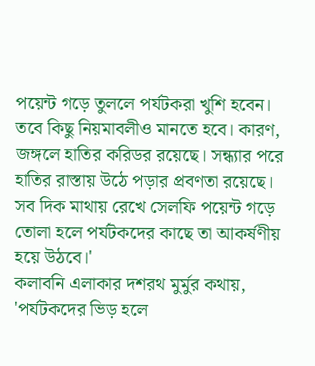পয়েন্ট গড়ে তুললে পর্যটকরা খুশি হবেন। তবে কিছু নিয়মাবলীও মানতে হবে। কারণ, জঙ্গলে হাতির করিডর রয়েছে। সন্ধ্যার পরে হাতির রাস্তায় উঠে পড়ার প্রবণতা রয়েছে। সব দিক মাথায় রেখে সেলফি পয়েন্ট গড়ে তোলা হলে পর্যটকদের কাছে তা আকর্ষণীয় হয়ে উঠবে।'
কলাবনি এলাকার দশরথ মুর্মুর কথায়, 'পর্যটকদের ভিড় হলে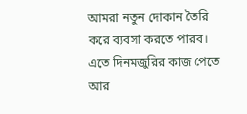আমরা নতুন দোকান তৈরি করে ব্যবসা করতে পারব। এতে দিনমজুরির কাজ পেতে আর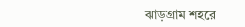ঝাড়গ্রাম শহরে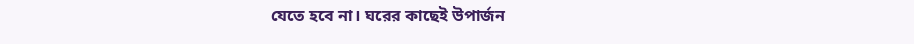যেতে হবে না। ঘরের কাছেই উপার্জন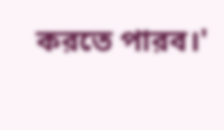করতে পারব।'